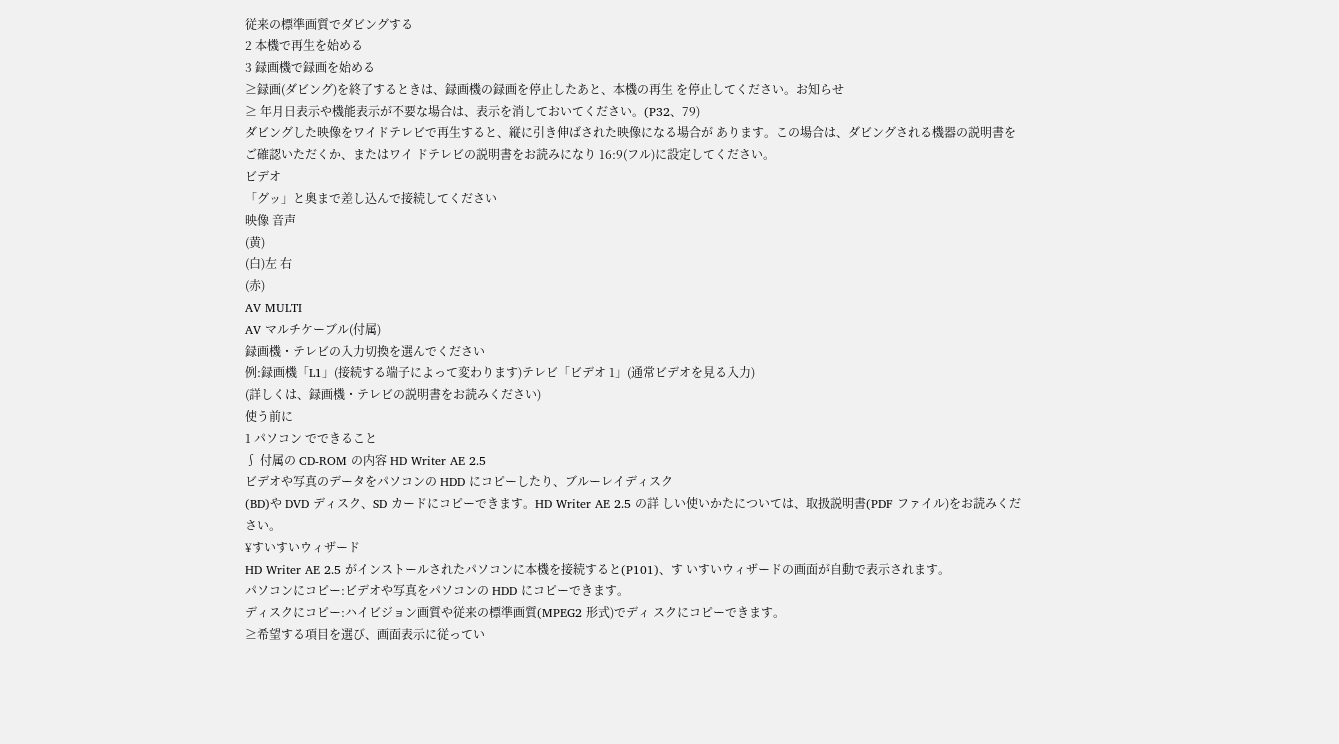従来の標準画質でダビングする
2 本機で再生を始める
3 録画機で録画を始める
≥録画(ダビング)を終了するときは、録画機の録画を停止したあと、本機の再生 を停止してください。お知らせ
≥ 年月日表示や機能表示が不要な場合は、表示を消しておいてください。(P32、79)
ダビングした映像をワイドテレビで再生すると、縦に引き伸ばされた映像になる場合が あります。この場合は、ダビングされる機器の説明書をご確認いただくか、またはワイ ドテレビの説明書をお読みになり 16:9(フル)に設定してください。
ビデオ
「グッ」と奥まで差し込んで接続してください
映像 音声
(黄)
(白)左 右
(赤)
AV MULTI
AV マルチケーブル(付属)
録画機・テレビの入力切換を選んでください
例:録画機「L1」(接続する端子によって変わります)テレビ「ビデオ 1」(通常ビデオを見る入力)
(詳しくは、録画機・テレビの説明書をお読みください)
使う前に
1 パソコン でできること
∫ 付属の CD-ROM の内容 HD Writer AE 2.5
ビデオや写真のデータをパソコンの HDD にコピーしたり、ブルーレイディスク
(BD)や DVD ディスク、SD カードにコピーできます。HD Writer AE 2.5 の詳 しい使いかたについては、取扱説明書(PDF ファイル)をお読みください。
¥すいすいウィザード
HD Writer AE 2.5 がインストールされたパソコンに本機を接続すると(P101)、す いすいウィザードの画面が自動で表示されます。
パソコンにコピー:ビデオや写真をパソコンの HDD にコピーできます。
ディスクにコピー:ハイビジョン画質や従来の標準画質(MPEG2 形式)でディ スクにコピーできます。
≥希望する項目を選び、画面表示に従ってい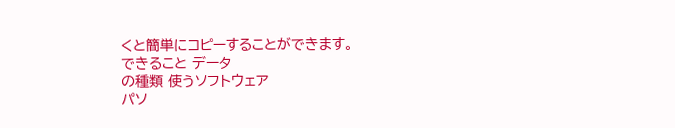くと簡単にコピーすることができます。
できること データ
の種類 使うソフトウェア
パソ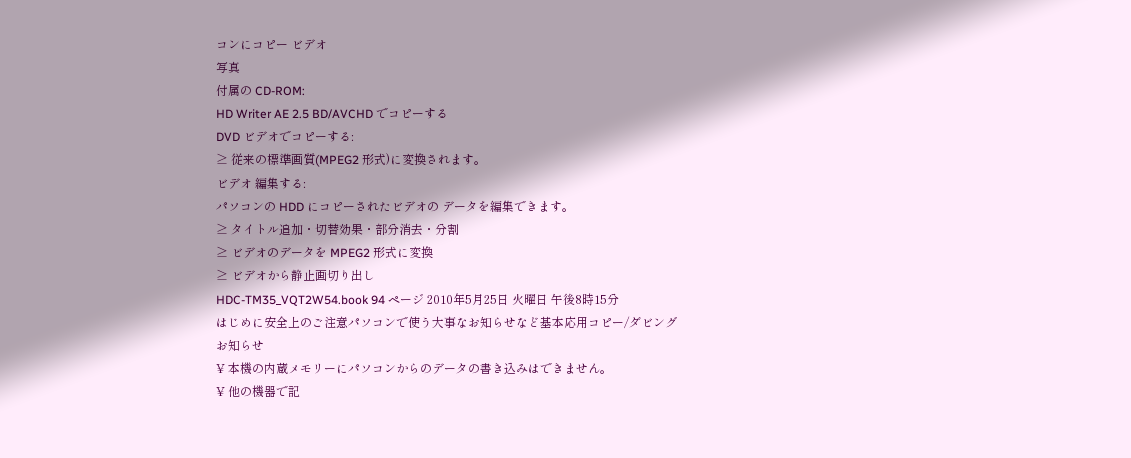コンにコピー ビデオ
写真
付属の CD-ROM:
HD Writer AE 2.5 BD/AVCHD でコピーする
DVD ビデオでコピーする:
≥ 従来の標準画質(MPEG2 形式)に変換されます。
ビデオ 編集する:
パソコンの HDD にコピーされたビデオの データを編集できます。
≥ タイトル追加・切替効果・部分消去・分割
≥ ビデオのデータを MPEG2 形式に変換
≥ ビデオから静止画切り出し
HDC-TM35_VQT2W54.book 94 ページ 2010年5月25日 火曜日 午後8時15分
はじめに安全上のご注意パソコンで使う大事なお知らせなど基本応用コピー/ダビング
お知らせ
¥ 本機の内蔵メモリーにパソコンからのデータの書き込みはできません。
¥ 他の機器で記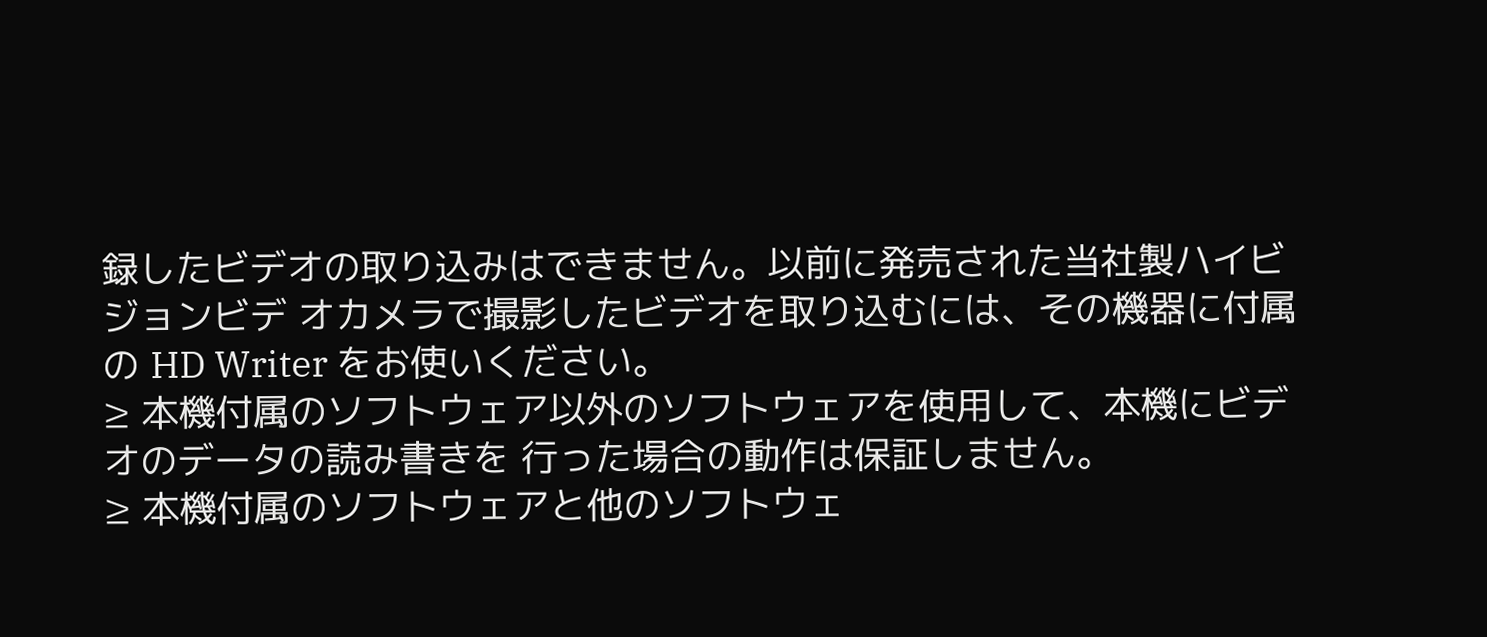録したビデオの取り込みはできません。以前に発売された当社製ハイビジョンビデ オカメラで撮影したビデオを取り込むには、その機器に付属の HD Writer をお使いください。
≥ 本機付属のソフトウェア以外のソフトウェアを使用して、本機にビデオのデータの読み書きを 行った場合の動作は保証しません。
≥ 本機付属のソフトウェアと他のソフトウェ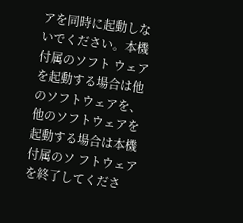アを同時に起動しないでください。本機付属のソフト ウェアを起動する場合は他のソフトウェアを、他のソフトウェアを起動する場合は本機付属のソ フトウェアを終了してくださ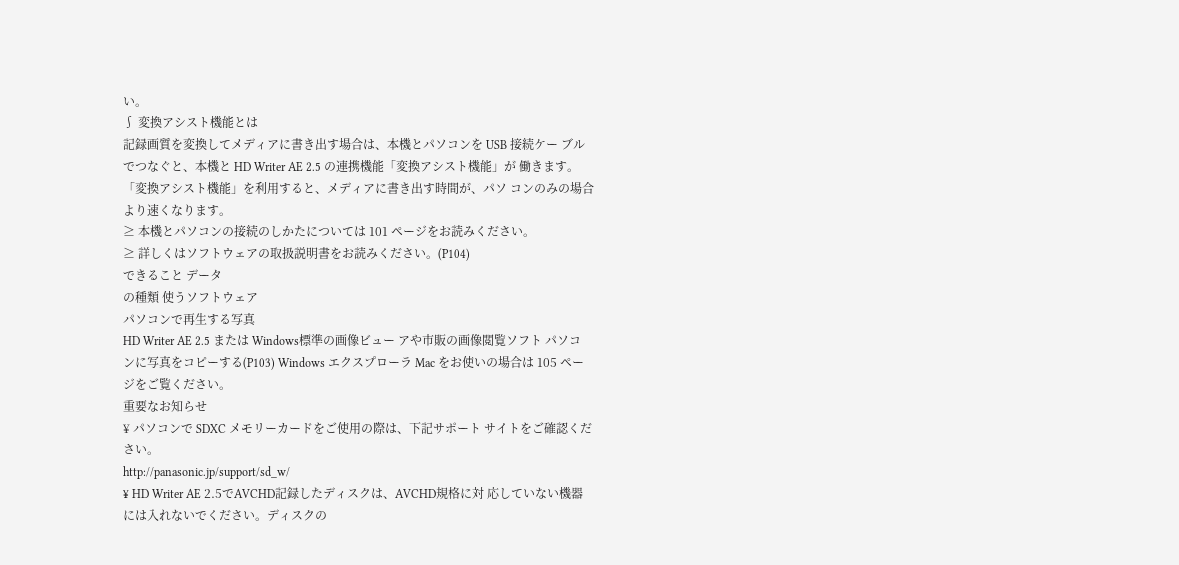い。
∫ 変換アシスト機能とは
記録画質を変換してメディアに書き出す場合は、本機とパソコンを USB 接続ケー ブルでつなぐと、本機と HD Writer AE 2.5 の連携機能「変換アシスト機能」が 働きます。「変換アシスト機能」を利用すると、メディアに書き出す時間が、パソ コンのみの場合より速くなります。
≥ 本機とパソコンの接続のしかたについては 101 ページをお読みください。
≥ 詳しくはソフトウェアの取扱説明書をお読みください。(P104)
できること データ
の種類 使うソフトウェア
パソコンで再生する写真
HD Writer AE 2.5 または Windows標準の画像ビュー アや市販の画像閲覧ソフト パソコンに写真をコピーする(P103) Windows エクスプローラ Mac をお使いの場合は 105 ページをご覧ください。
重要なお知らせ
¥ パソコンで SDXC メモリーカードをご使用の際は、下記サポート サイトをご確認ください。
http://panasonic.jp/support/sd_w/
¥ HD Writer AE 2.5でAVCHD記録したディスクは、AVCHD規格に対 応していない機器には入れないでください。ディスクの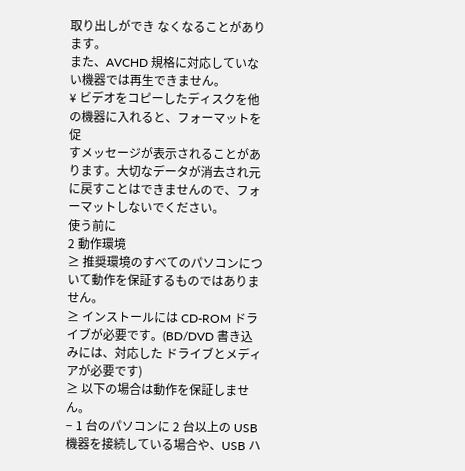取り出しができ なくなることがあります。
また、AVCHD 規格に対応していない機器では再生できません。
¥ ビデオをコピーしたディスクを他の機器に入れると、フォーマットを促
すメッセージが表示されることがあります。大切なデータが消去され元
に戻すことはできませんので、フォーマットしないでください。
使う前に
2 動作環境
≥ 推奨環境のすべてのパソコンについて動作を保証するものではありません。
≥ インストールには CD-ROM ドライブが必要です。(BD/DVD 書き込みには、対応した ドライブとメディアが必要です)
≥ 以下の場合は動作を保証しません。
− 1 台のパソコンに 2 台以上の USB 機器を接続している場合や、USB ハ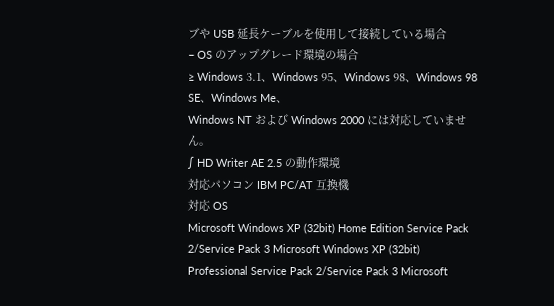ブや USB 延長ケーブルを使用して接続している場合
− OS のアップグレード環境の場合
≥ Windows 3.1、Windows 95、Windows 98、Windows 98 SE、Windows Me、
Windows NT および Windows 2000 には対応していません。
∫ HD Writer AE 2.5 の動作環境
対応パソコン IBM PC/AT 互換機
対応 OS
Microsoft Windows XP (32bit) Home Edition Service Pack 2/Service Pack 3 Microsoft Windows XP (32bit) Professional Service Pack 2/Service Pack 3 Microsoft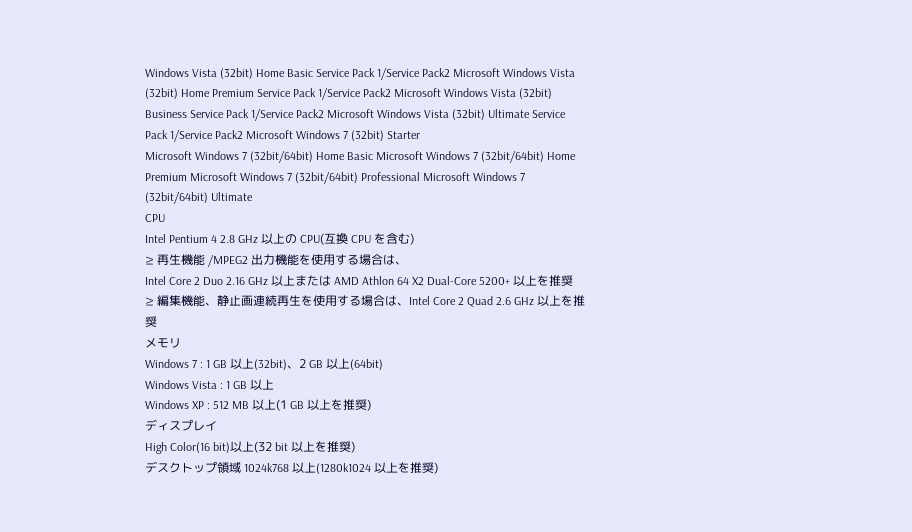Windows Vista (32bit) Home Basic Service Pack 1/Service Pack2 Microsoft Windows Vista (32bit) Home Premium Service Pack 1/Service Pack2 Microsoft Windows Vista (32bit) Business Service Pack 1/Service Pack2 Microsoft Windows Vista (32bit) Ultimate Service Pack 1/Service Pack2 Microsoft Windows 7 (32bit) Starter
Microsoft Windows 7 (32bit/64bit) Home Basic Microsoft Windows 7 (32bit/64bit) Home Premium Microsoft Windows 7 (32bit/64bit) Professional Microsoft Windows 7 (32bit/64bit) Ultimate
CPU
Intel Pentium 4 2.8 GHz 以上の CPU(互換 CPU を含む)
≥ 再生機能 /MPEG2 出力機能を使用する場合は、
Intel Core 2 Duo 2.16 GHz 以上または AMD Athlon 64 X2 Dual-Core 5200+ 以上を推奨
≥ 編集機能、静止画連続再生を使用する場合は、Intel Core 2 Quad 2.6 GHz 以上を推奨
メモリ
Windows 7 : 1 GB 以上(32bit)、2 GB 以上(64bit)
Windows Vista : 1 GB 以上
Windows XP : 512 MB 以上(1 GB 以上を推奨)
ディスプレイ
High Color(16 bit)以上(32 bit 以上を推奨)
デスクトップ領域 1024k768 以上(1280k1024 以上を推奨)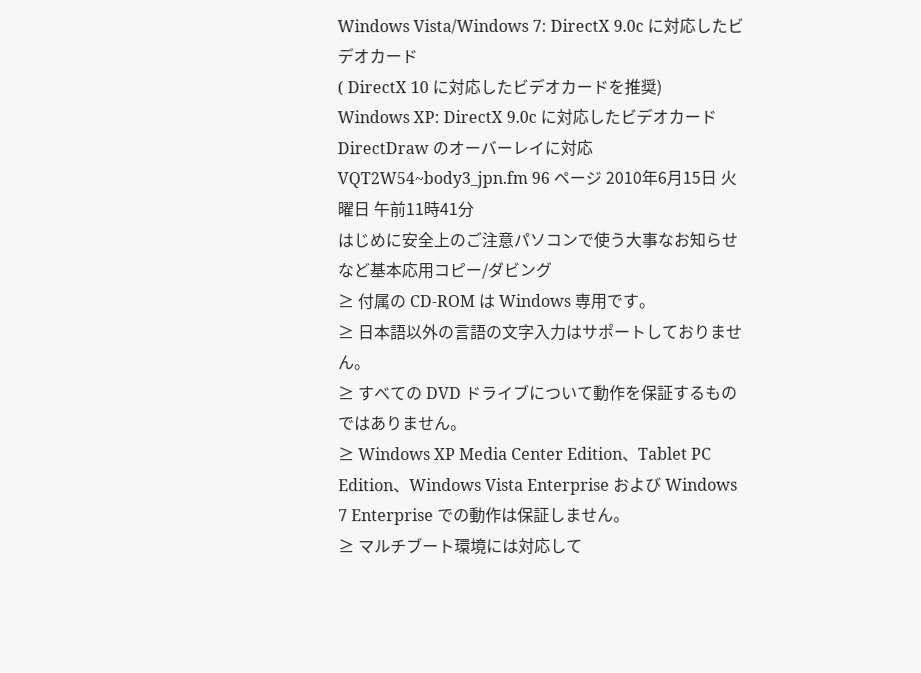Windows Vista/Windows 7: DirectX 9.0c に対応したビデオカード
( DirectX 10 に対応したビデオカードを推奨)
Windows XP: DirectX 9.0c に対応したビデオカード DirectDraw のオーバーレイに対応
VQT2W54~body3_jpn.fm 96 ページ 2010年6月15日 火曜日 午前11時41分
はじめに安全上のご注意パソコンで使う大事なお知らせなど基本応用コピー/ダビング
≥ 付属の CD-ROM は Windows 専用です。
≥ 日本語以外の言語の文字入力はサポートしておりません。
≥ すべての DVD ドライブについて動作を保証するものではありません。
≥ Windows XP Media Center Edition、Tablet PC Edition、Windows Vista Enterprise および Windows 7 Enterprise での動作は保証しません。
≥ マルチブート環境には対応して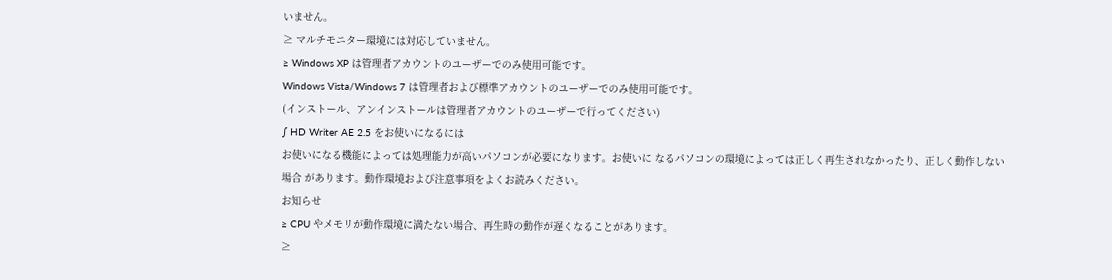いません。
≥ マルチモニター環境には対応していません。
≥ Windows XP は管理者アカウントのユーザーでのみ使用可能です。
Windows Vista/Windows 7 は管理者および標準アカウントのユーザーでのみ使用可能です。
(インストール、アンインストールは管理者アカウントのユーザーで行ってください)
∫ HD Writer AE 2.5 をお使いになるには
お使いになる機能によっては処理能力が高いパソコンが必要になります。お使いに なるパソコンの環境によっては正しく再生されなかったり、正しく動作しない場合 があります。動作環境および注意事項をよくお読みください。
お知らせ
≥ CPU やメモリが動作環境に満たない場合、再生時の動作が遅くなることがあります。
≥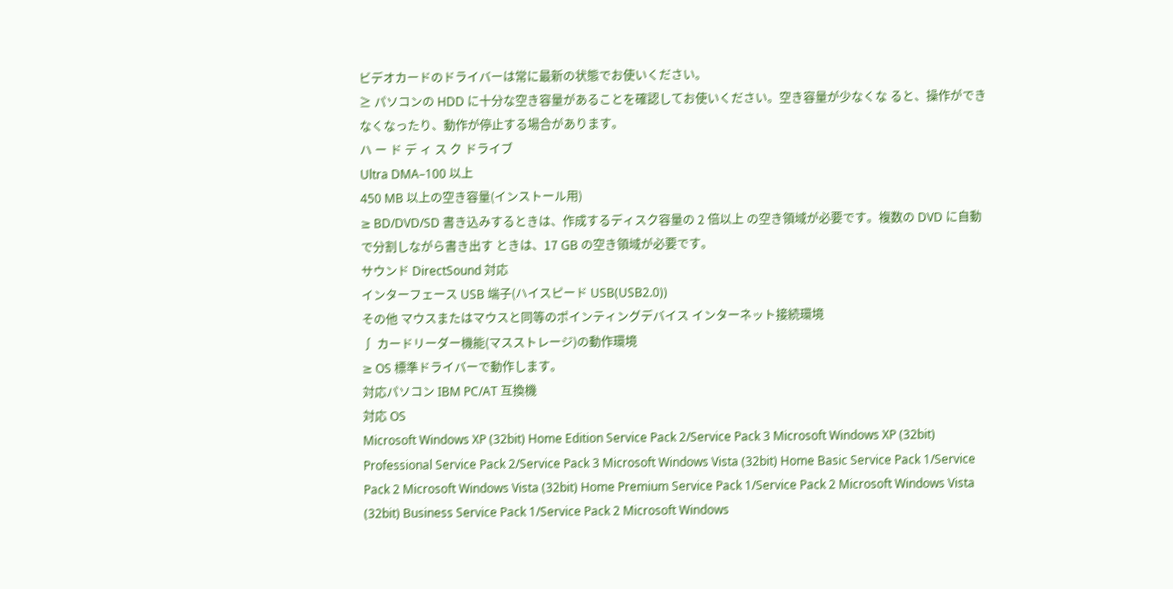ビデオカードのドライバーは常に最新の状態でお使いください。
≥ パソコンの HDD に十分な空き容量があることを確認してお使いください。空き容量が少なくな ると、操作ができなくなったり、動作が停止する場合があります。
ハ ー ド デ ィ ス ク ドライブ
Ultra DMA–100 以上
450 MB 以上の空き容量(インストール用)
≥ BD/DVD/SD 書き込みするときは、作成するディスク容量の 2 倍以上 の空き領域が必要です。複数の DVD に自動で分割しながら書き出す ときは、17 GB の空き領域が必要です。
サウンド DirectSound 対応
インターフェース USB 端子(ハイスピード USB(USB2.0))
その他 マウスまたはマウスと同等のポインティングデバイス インターネット接続環境
∫ カードリーダー機能(マスストレージ)の動作環境
≥ OS 標準ドライバーで動作します。
対応パソコン IBM PC/AT 互換機
対応 OS
Microsoft Windows XP (32bit) Home Edition Service Pack 2/Service Pack 3 Microsoft Windows XP (32bit) Professional Service Pack 2/Service Pack 3 Microsoft Windows Vista (32bit) Home Basic Service Pack 1/Service Pack 2 Microsoft Windows Vista (32bit) Home Premium Service Pack 1/Service Pack 2 Microsoft Windows Vista (32bit) Business Service Pack 1/Service Pack 2 Microsoft Windows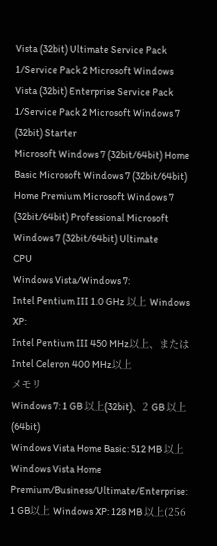Vista (32bit) Ultimate Service Pack 1/Service Pack 2 Microsoft Windows Vista (32bit) Enterprise Service Pack 1/Service Pack 2 Microsoft Windows 7 (32bit) Starter
Microsoft Windows 7 (32bit/64bit) Home Basic Microsoft Windows 7 (32bit/64bit) Home Premium Microsoft Windows 7 (32bit/64bit) Professional Microsoft Windows 7 (32bit/64bit) Ultimate
CPU
Windows Vista/Windows 7:
Intel Pentium III 1.0 GHz 以上 Windows XP:
Intel Pentium III 450 MHz以上、またはIntel Celeron 400 MHz以上
メモリ
Windows 7: 1 GB 以上(32bit)、2 GB 以上(64bit)
Windows Vista Home Basic: 512 MB 以上
Windows Vista Home Premium/Business/Ultimate/Enterprise: 1 GB以上 Windows XP: 128 MB 以上(256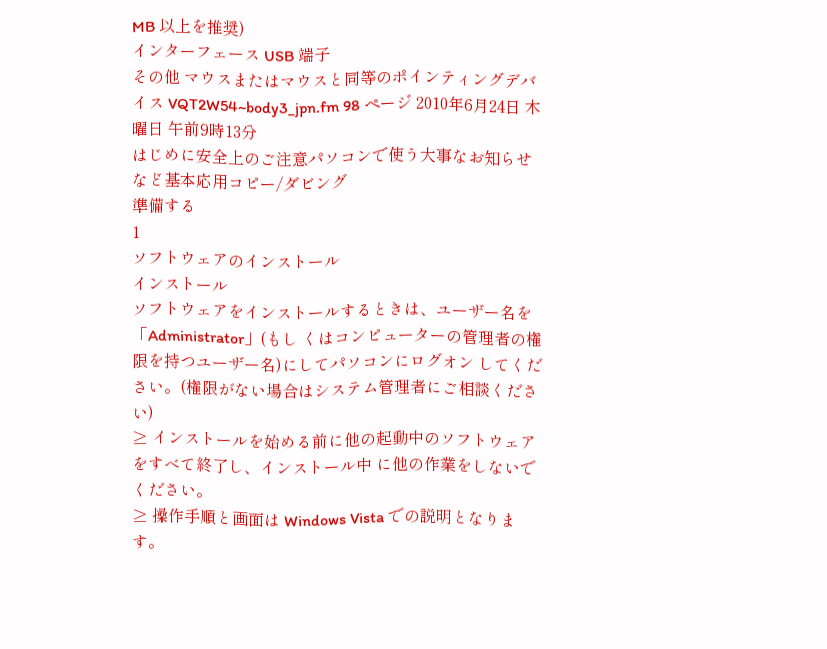MB 以上を推奨)
インターフェース USB 端子
その他 マウスまたはマウスと同等のポインティングデバイス VQT2W54~body3_jpn.fm 98 ページ 2010年6月24日 木曜日 午前9時13分
はじめに安全上のご注意パソコンで使う大事なお知らせなど基本応用コピー/ダビング
準備する
1
ソフトウェアのインストール
インストール
ソフトウェアをインストールするときは、ユーザー名を「Administrator」(もし くはコンピューターの管理者の権限を持つユーザー名)にしてパソコンにログオン してください。(権限がない場合はシステム管理者にご相談ください)
≥ インストールを始める前に他の起動中のソフトウェアをすべて終了し、インストール中 に他の作業をしないでください。
≥ 操作手順と画面は Windows Vista での説明となります。